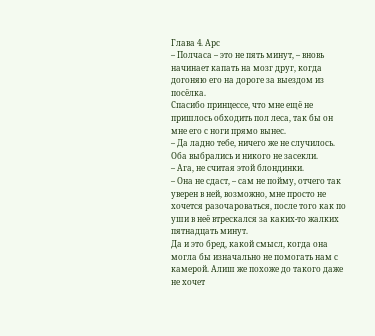Глава 4. Арс
– Полчаса – это не пять минут, – вновь начинает капать на мозг друг, когда догоняю его на дороге за выездом из посёлка.
Спасибо принцессе, что мне ещё не пришлось обходить пол леса, так бы он мне его с ноги прямо вынес.
– Да ладно тебе, ничего же не случилось. Оба выбрались и никого не засекли.
– Ага, не считая этой блондинки.
– Она не сдаст, – сам не пойму, отчего так уверен в ней, возможно, мне просто не хочется разочароваться, после того как по уши в неё втрескался за каких-то жалких пятнадцать минут.
Да и это бред, какой смысл, когда она могла бы изначально не помогать нам с камерой. Алиш же похоже до такого даже не хочет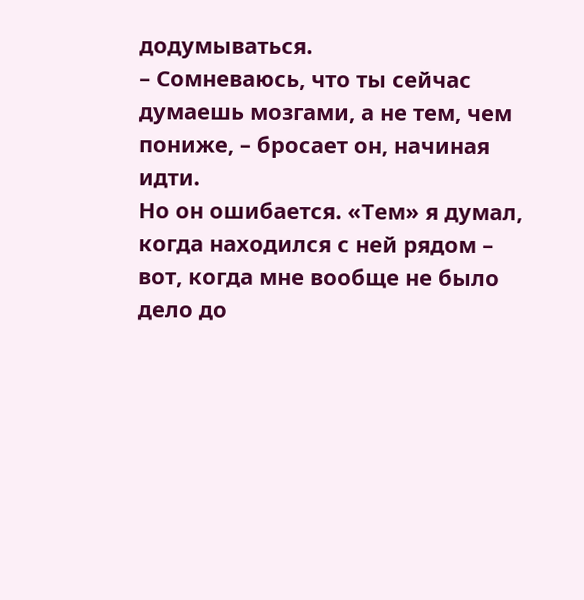додумываться.
– Сомневаюсь, что ты сейчас думаешь мозгами, а не тем, чем пониже, – бросает он, начиная идти.
Но он ошибается. «Тем» я думал, когда находился с ней рядом – вот, когда мне вообще не было дело до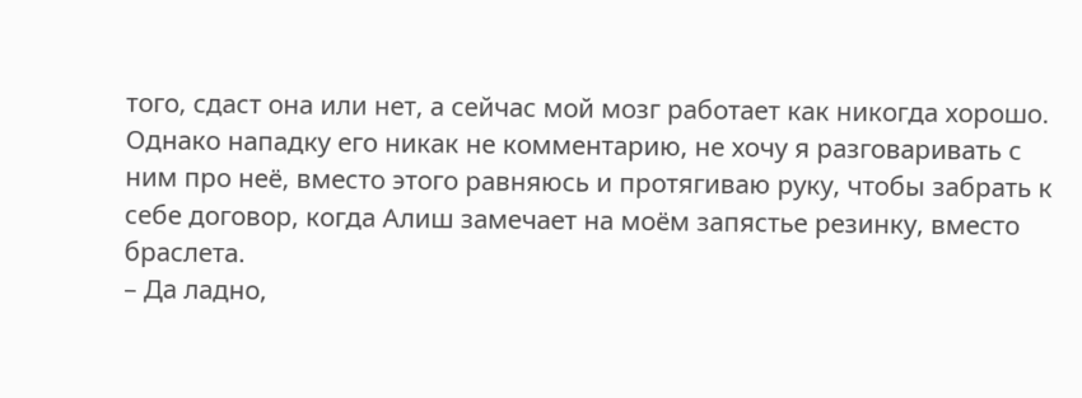того, сдаст она или нет, а сейчас мой мозг работает как никогда хорошо. Однако нападку его никак не комментарию, не хочу я разговаривать с ним про неё, вместо этого равняюсь и протягиваю руку, чтобы забрать к себе договор, когда Алиш замечает на моём запястье резинку, вместо браслета.
– Да ладно,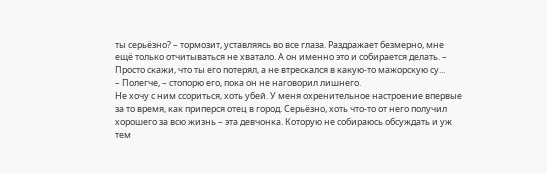ты серьёзно? – тормозит, уставляясь во все глаза. Раздражает безмерно, мне ещё только отчитываться не хватало. А он именно это и собирается делать. – Просто скажи, что ты его потерял, а не втрескался в какую-то мажорскую су...
– Полегче, – стопорю его, пока он не наговорил лишнего.
Не хочу с ним ссориться, хоть убей. У меня охренительное настроение впервые за то время, как приперся отец в город. Серьёзно, хоть что-то от него получил хорошего за всю жизнь – эта девчонка. Которую не собираюсь обсуждать и уж тем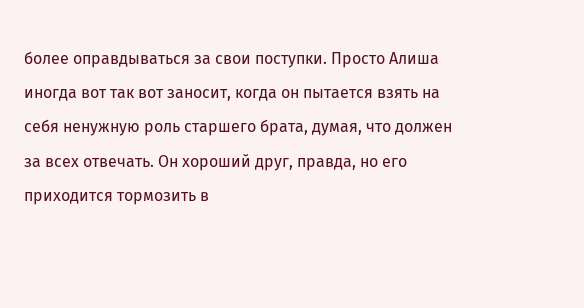более оправдываться за свои поступки. Просто Алиша иногда вот так вот заносит, когда он пытается взять на себя ненужную роль старшего брата, думая, что должен за всех отвечать. Он хороший друг, правда, но его приходится тормозить в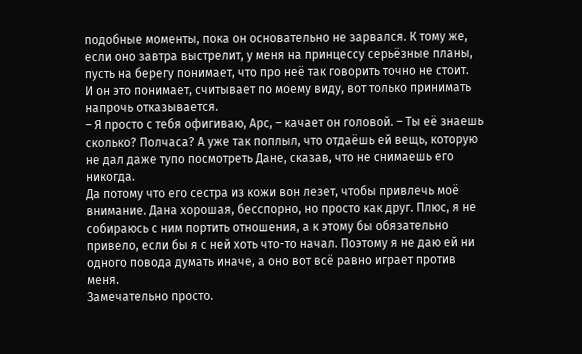подобные моменты, пока он основательно не зарвался. К тому же, если оно завтра выстрелит, у меня на принцессу серьёзные планы, пусть на берегу понимает, что про неё так говорить точно не стоит.
И он это понимает, считывает по моему виду, вот только принимать напрочь отказывается.
– Я просто с тебя офигиваю, Арс, – качает он головой. – Ты её знаешь сколько? Полчаса? А уже так поплыл, что отдаёшь ей вещь, которую не дал даже тупо посмотреть Дане, сказав, что не снимаешь его никогда.
Да потому что его сестра из кожи вон лезет, чтобы привлечь моё внимание. Дана хорошая, бесспорно, но просто как друг. Плюс, я не собираюсь с ним портить отношения, а к этому бы обязательно привело, если бы я с ней хоть что-то начал. Поэтому я не даю ей ни одного повода думать иначе, а оно вот всё равно играет против меня.
Замечательно просто.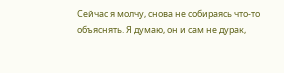Сейчас я молчу, снова не собираясь что-то объяснять. Я думаю, он и сам не дурак,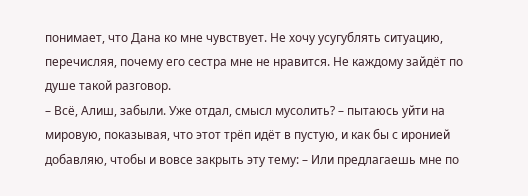понимает, что Дана ко мне чувствует. Не хочу усугублять ситуацию, перечисляя, почему его сестра мне не нравится. Не каждому зайдёт по душе такой разговор.
– Всё, Алиш, забыли. Уже отдал, смысл мусолить? – пытаюсь уйти на мировую, показывая, что этот трёп идёт в пустую, и как бы с иронией добавляю, чтобы и вовсе закрыть эту тему: – Или предлагаешь мне по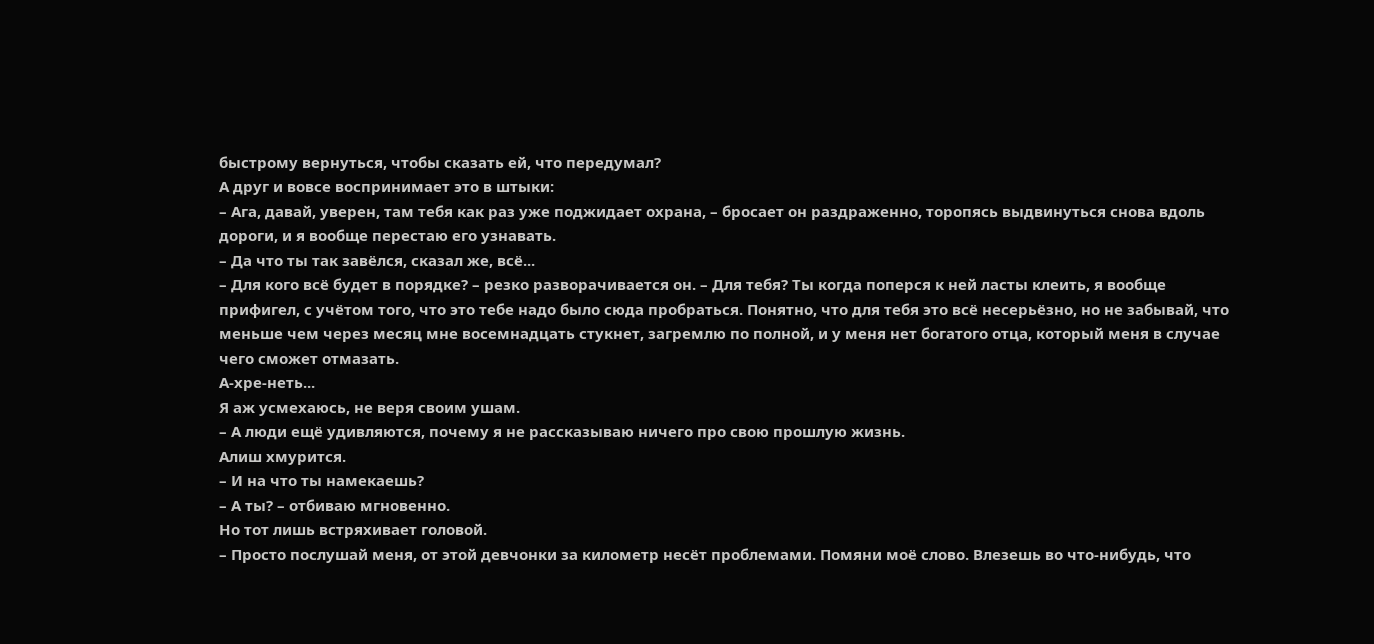быстрому вернуться, чтобы сказать ей, что передумал?
А друг и вовсе воспринимает это в штыки:
– Ага, давай, уверен, там тебя как раз уже поджидает охрана, – бросает он раздраженно, торопясь выдвинуться снова вдоль дороги, и я вообще перестаю его узнавать.
– Да что ты так завёлся, сказал же, всё...
– Для кого всё будет в порядке? – резко разворачивается он. – Для тебя? Ты когда поперся к ней ласты клеить, я вообще прифигел, с учётом того, что это тебе надо было сюда пробраться. Понятно, что для тебя это всё несерьёзно, но не забывай, что меньше чем через месяц мне восемнадцать стукнет, загремлю по полной, и у меня нет богатого отца, который меня в случае чего сможет отмазать.
А-хре-неть...
Я аж усмехаюсь, не веря своим ушам.
– А люди ещё удивляются, почему я не рассказываю ничего про свою прошлую жизнь.
Алиш хмурится.
– И на что ты намекаешь?
– А ты? – отбиваю мгновенно.
Но тот лишь встряхивает головой.
– Просто послушай меня, от этой девчонки за километр несёт проблемами. Помяни моё слово. Влезешь во что-нибудь, что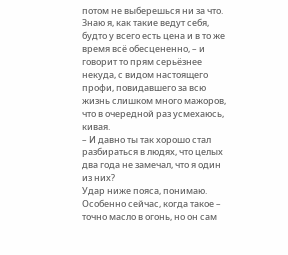потом не выберешься ни за что. Знаю я, как такие ведут себя, будто у всего есть цена и в то же время всё обесцененно, – и говорит то прям серьёзнее некуда, с видом настоящего профи, повидавшего за всю жизнь слишком много мажоров, что в очередной раз усмехаюсь, кивая.
– И давно ты так хорошо стал разбираться в людях, что целых два года не замечал, что я один из них?
Удар ниже пояса, понимаю. Особенно сейчас, когда такое – точно масло в огонь, но он сам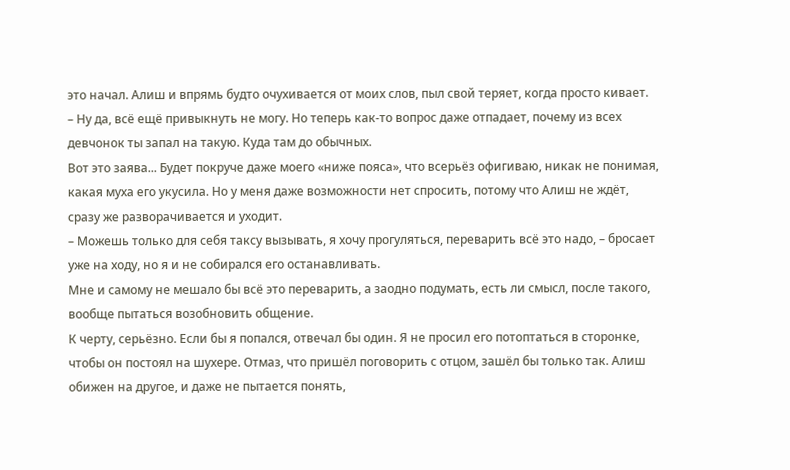это начал. Алиш и впрямь будто очухивается от моих слов, пыл свой теряет, когда просто кивает.
– Ну да, всё ещё привыкнуть не могу. Но теперь как-то вопрос даже отпадает, почему из всех девчонок ты запал на такую. Куда там до обычных.
Вот это заява... Будет покруче даже моего «ниже пояса», что всерьёз офигиваю, никак не понимая, какая муха его укусила. Но у меня даже возможности нет спросить, потому что Алиш не ждёт, сразу же разворачивается и уходит.
– Можешь только для себя таксу вызывать, я хочу прогуляться, переварить всё это надо, – бросает уже на ходу, но я и не собирался его останавливать.
Мне и самому не мешало бы всё это переварить, а заодно подумать, есть ли смысл, после такого, вообще пытаться возобновить общение.
К черту, серьёзно. Если бы я попался, отвечал бы один. Я не просил его потоптаться в сторонке, чтобы он постоял на шухере. Отмаз, что пришёл поговорить с отцом, зашёл бы только так. Алиш обижен на другое, и даже не пытается понять,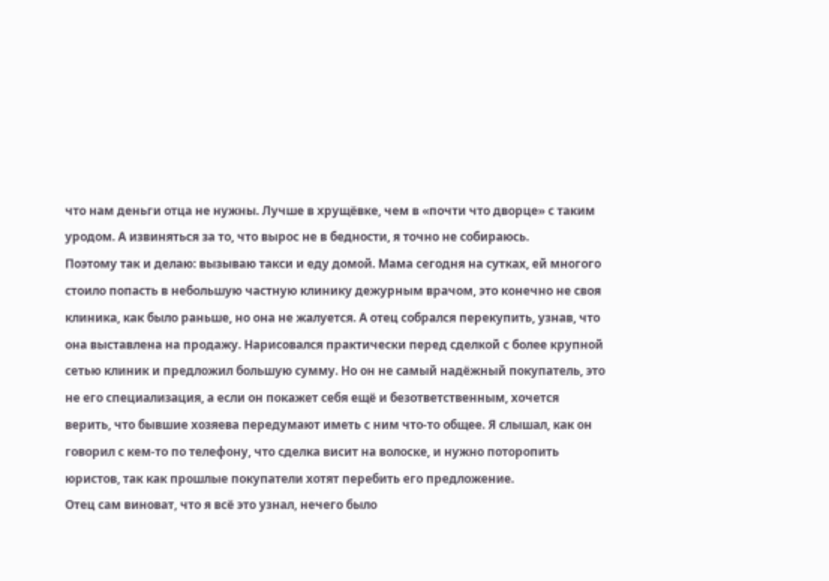что нам деньги отца не нужны. Лучше в хрущёвке, чем в «почти что дворце» с таким уродом. А извиняться за то, что вырос не в бедности, я точно не собираюсь.
Поэтому так и делаю: вызываю такси и еду домой. Мама сегодня на сутках, ей многого стоило попасть в небольшую частную клинику дежурным врачом, это конечно не своя клиника, как было раньше, но она не жалуется. А отец собрался перекупить, узнав, что она выставлена на продажу. Нарисовался практически перед сделкой с более крупной сетью клиник и предложил большую сумму. Но он не самый надёжный покупатель, это не его специализация, а если он покажет себя ещё и безответственным, хочется верить, что бывшие хозяева передумают иметь с ним что-то общее. Я слышал, как он говорил с кем-то по телефону, что сделка висит на волоске, и нужно поторопить юристов, так как прошлые покупатели хотят перебить его предложение.
Отец сам виноват, что я всё это узнал, нечего было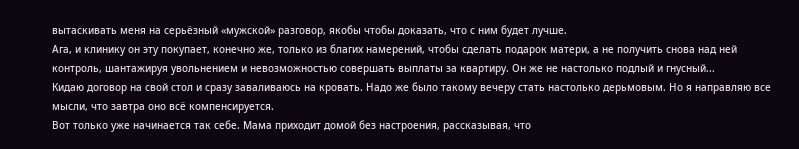вытаскивать меня на серьёзный «мужской» разговор, якобы чтобы доказать, что с ним будет лучше.
Ага, и клинику он эту покупает, конечно же, только из благих намерений, чтобы сделать подарок матери, а не получить снова над ней контроль, шантажируя увольнением и невозможностью совершать выплаты за квартиру. Он же не настолько подлый и гнусный...
Кидаю договор на свой стол и сразу заваливаюсь на кровать. Надо же было такому вечеру стать настолько дерьмовым. Но я направляю все мысли, что завтра оно всё компенсируется.
Вот только уже начинается так себе. Мама приходит домой без настроения, рассказывая, что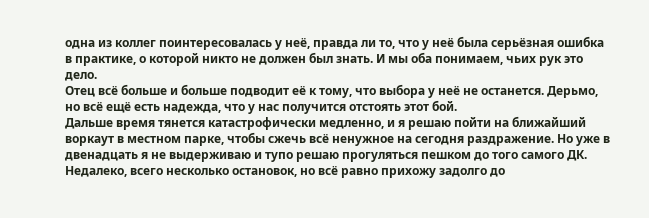одна из коллег поинтересовалась у неё, правда ли то, что у неё была серьёзная ошибка в практике, о которой никто не должен был знать. И мы оба понимаем, чьих рук это дело.
Отец всё больше и больше подводит её к тому, что выбора у неё не останется. Дерьмо, но всё ещё есть надежда, что у нас получится отстоять этот бой.
Дальше время тянется катастрофически медленно, и я решаю пойти на ближайший воркаут в местном парке, чтобы сжечь всё ненужное на сегодня раздражение. Но уже в двенадцать я не выдерживаю и тупо решаю прогуляться пешком до того самого ДК. Недалеко, всего несколько остановок, но всё равно прихожу задолго до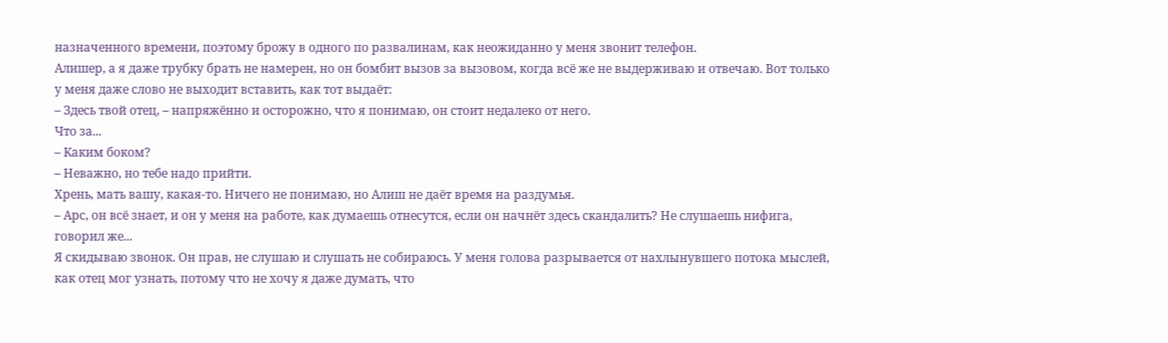назначенного времени, поэтому брожу в одного по развалинам, как неожиданно у меня звонит телефон.
Алишер, а я даже трубку брать не намерен, но он бомбит вызов за вызовом, когда всё же не выдерживаю и отвечаю. Вот только у меня даже слово не выходит вставить, как тот выдаёт:
– Здесь твой отец, – напряжённо и осторожно, что я понимаю, он стоит недалеко от него.
Что за...
– Каким боком?
– Неважно, но тебе надо прийти.
Хрень, мать вашу, какая-то. Ничего не понимаю, но Алиш не даёт время на раздумья.
– Арс, он всё знает, и он у меня на работе, как думаешь отнесутся, если он начнёт здесь скандалить? Не слушаешь нифига, говорил же...
Я скидываю звонок. Он прав, не слушаю и слушать не собираюсь. У меня голова разрывается от нахлынувшего потока мыслей, как отец мог узнать, потому что не хочу я даже думать, что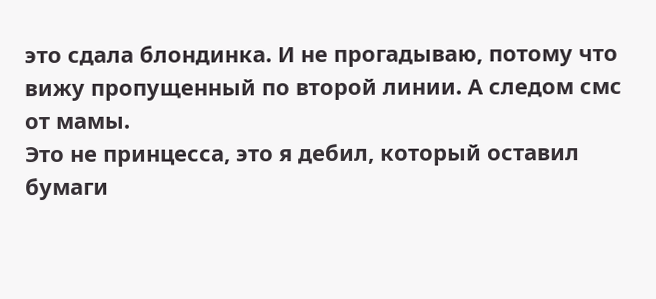это сдала блондинка. И не прогадываю, потому что вижу пропущенный по второй линии. А следом смс от мамы.
Это не принцесса, это я дебил, который оставил бумаги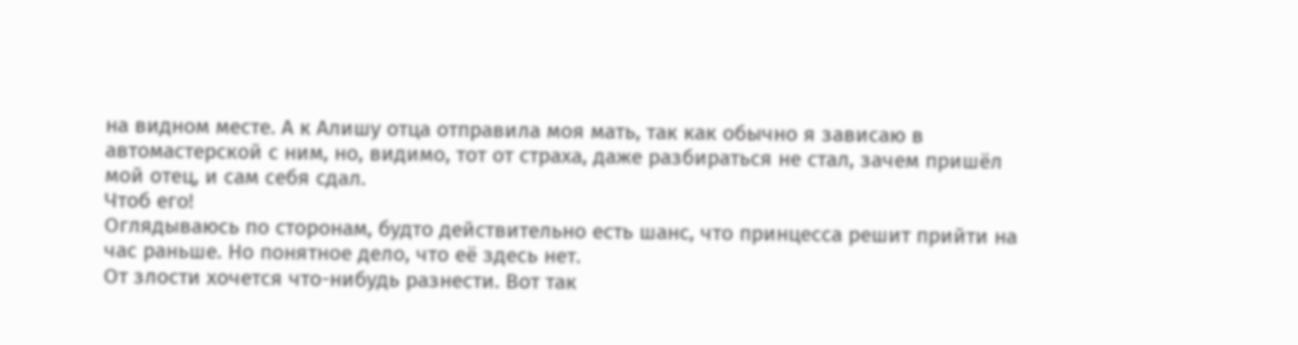на видном месте. А к Алишу отца отправила моя мать, так как обычно я зависаю в автомастерской с ним, но, видимо, тот от страха, даже разбираться не стал, зачем пришёл мой отец, и сам себя сдал.
Чтоб его!
Оглядываюсь по сторонам, будто действительно есть шанс, что принцесса решит прийти на час раньше. Но понятное дело, что её здесь нет.
От злости хочется что-нибудь разнести. Вот так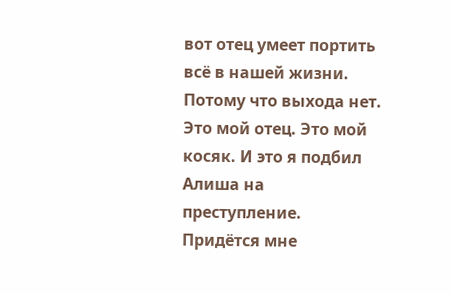вот отец умеет портить всё в нашей жизни. Потому что выхода нет.
Это мой отец. Это мой косяк. И это я подбил Алиша на преступление.
Придётся мне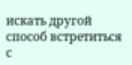искать другой способ встретиться с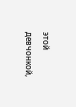этой девчонкой,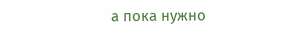а пока нужно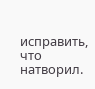исправить, что натворил.